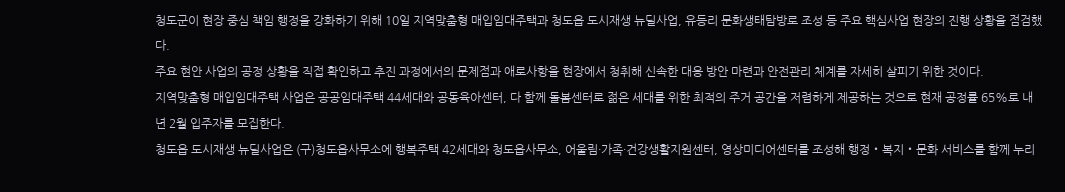청도군이 현장 중심 책임 행정을 강화하기 위해 10일 지역맞춤형 매입임대주택과 청도읍 도시재생 뉴딜사업, 유등리 문화생태탐방로 조성 등 주요 핵심사업 현장의 진행 상황을 점검했다.
주요 현안 사업의 공정 상황을 직접 확인하고 추진 과정에서의 문제점과 애로사항을 현장에서 청취해 신속한 대응 방안 마련과 안전관리 체계를 자세히 살피기 위한 것이다.
지역맞춤형 매입임대주택 사업은 공공임대주택 44세대와 공동육아센터, 다 함께 돌봄센터로 젊은 세대를 위한 최적의 주거 공간을 저렴하게 제공하는 것으로 현재 공정률 65%로 내년 2월 입주자를 모집한다.
청도읍 도시재생 뉴딜사업은 (구)청도읍사무소에 행복주택 42세대와 청도읍사무소, 어울림·가족·건강생활지원센터, 영상미디어센터를 조성해 행정‧복지‧문화 서비스를 함께 누리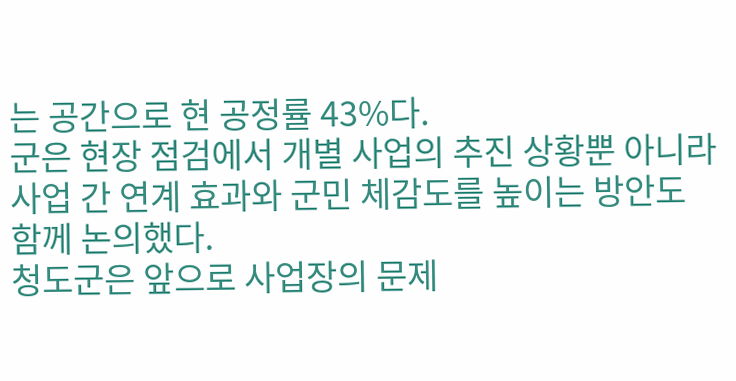는 공간으로 현 공정률 43%다.
군은 현장 점검에서 개별 사업의 추진 상황뿐 아니라 사업 간 연계 효과와 군민 체감도를 높이는 방안도 함께 논의했다.
청도군은 앞으로 사업장의 문제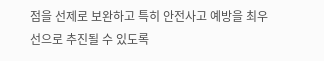점을 선제로 보완하고 특히 안전사고 예방을 최우선으로 추진될 수 있도록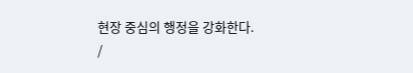현장 중심의 행정을 강화한다.
/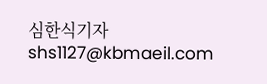심한식기자 shs1127@kbmaeil.com